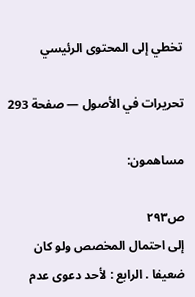تخطي إلى المحتوى الرئيسي

تحريرات في الأصول — صفحة 293

مساهمون:

ص٢٩٣
إلى احتمال المخصص ولو كان ضعيفا . الرابع : لأحد دعوى عدم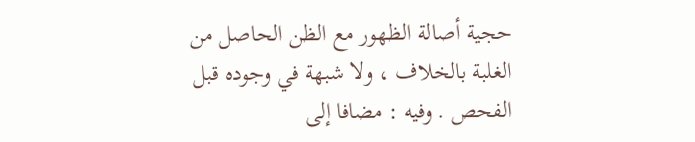حجية أصالة الظهور مع الظن الحاصل من الغلبة بالخلاف ، ولا شبهة في وجوده قبل الفحص . وفيه : مضافا إلى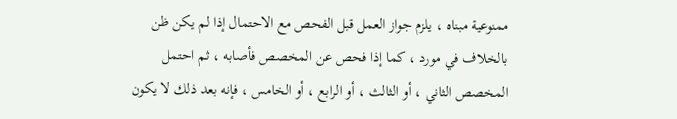ممنوعية مبناه ، يلزم جواز العمل قبل الفحص مع الاحتمال إذا لم يكن ظن بالخلاف في مورد ، كما إذا فحص عن المخصص فأصابه ، ثم احتمل المخصص الثاني ، أو الثالث ، أو الرابع ، أو الخامس ، فإنه بعد ذلك لا يكون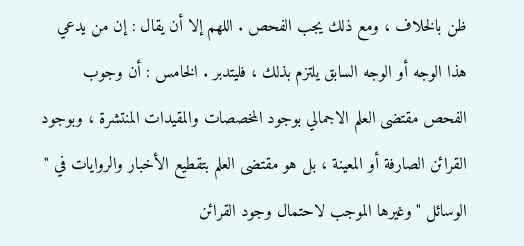ظن بالخلاف ، ومع ذلك يجب الفحص . اللهم إلا أن يقال : إن من يدعي هذا الوجه أو الوجه السابق يلتزم بذلك ، فليتدبر . الخامس : أن وجوب الفحص مقتضى العلم الاجمالي بوجود المخصصات والمقيدات المنتشرة ، وبوجود القرائن الصارفة أو المعينة ، بل هو مقتضى العلم بتقطيع الأخبار والروايات في " الوسائل " وغيرها الموجب لاحتمال وجود القرائن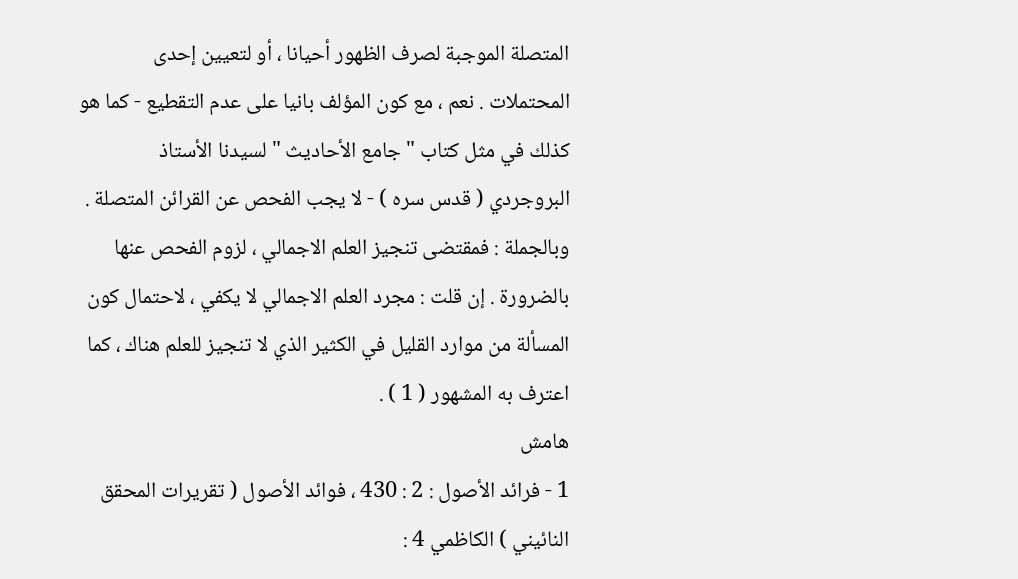المتصلة الموجبة لصرف الظهور أحيانا ، أو لتعيين إحدى المحتملات . نعم ، مع كون المؤلف بانيا على عدم التقطيع - كما هو كذلك في مثل كتاب " جامع الأحاديث " لسيدنا الأستاذ البروجردي ( قدس سره ) - لا يجب الفحص عن القرائن المتصلة . وبالجملة : فمقتضى تنجيز العلم الاجمالي ، لزوم الفحص عنها بالضرورة . إن قلت : مجرد العلم الاجمالي لا يكفي ، لاحتمال كون المسألة من موارد القليل في الكثير الذي لا تنجيز للعلم هناك ، كما اعترف به المشهور ( 1 ) .
هامش
1 - فرائد الأصول : 2 : 430 ، فوائد الأصول ( تقريرات المحقق النائيني ) الكاظمي 4 :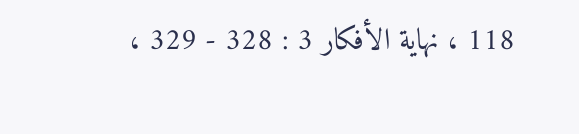118 ، نهاية الأفكار 3 : 328 - 329 ،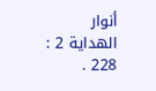أنوار الهداية 2 : 228 .